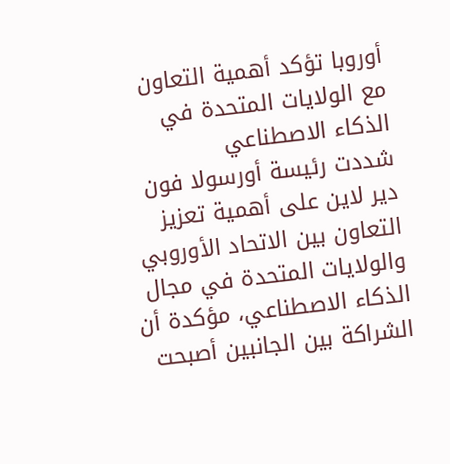أوروبا تؤكد أهمية التعاون مع الولايات المتحدة في الذكاء الاصطناعي
شددت رئيسة أورسولا فون دير لاين على أهمية تعزيز التعاون بين الاتحاد الأوروبي والولايات المتحدة في مجال الذكاء الاصطناعي، مؤكدة أن الشراكة بين الجانبين أصبحت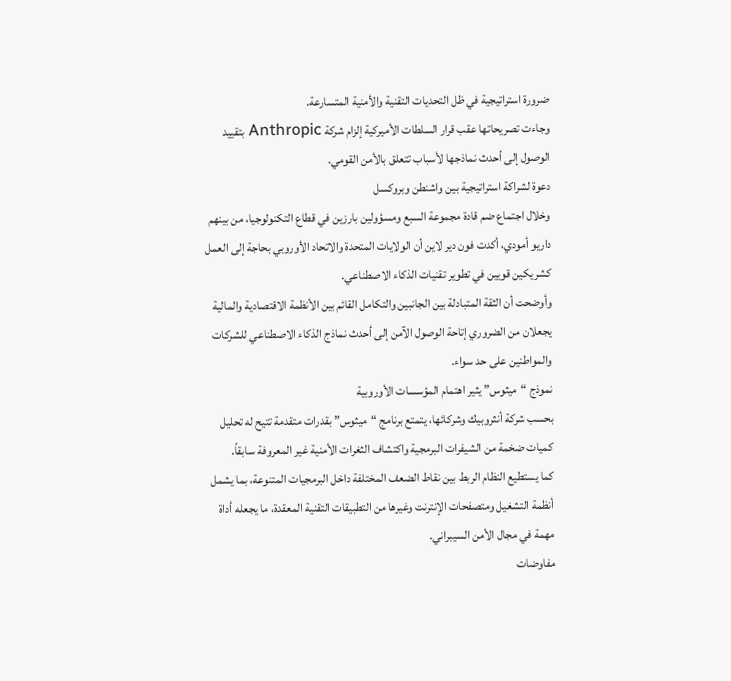ضرورة استراتيجية في ظل التحديات التقنية والأمنية المتسارعة.
وجاءت تصريحاتها عقب قرار السلطات الأميركية إلزام شركة Anthropic بتقييد الوصول إلى أحدث نماذجها لأسباب تتعلق بالأمن القومي.
دعوة لشراكة استراتيجية بين واشنطن وبروكسل
وخلال اجتماع ضم قادة مجموعة السبع ومسؤولين بارزين في قطاع التكنولوجيا، من بينهم داريو أمودي، أكدت فون دير لاين أن الولايات المتحدة والاتحاد الأوروبي بحاجة إلى العمل كشريكين قويين في تطوير تقنيات الذكاء الاصطناعي.
وأوضحت أن الثقة المتبادلة بين الجانبين والتكامل القائم بين الأنظمة الاقتصادية والمالية يجعلان من الضروري إتاحة الوصول الآمن إلى أحدث نماذج الذكاء الاصطناعي للشركات والمواطنين على حد سواء.
نموذج “ميثوس” يثير اهتمام المؤسسات الأوروبية
بحسب شركة أنثروبيك وشركائها، يتمتع برنامج “ميثوس” بقدرات متقدمة تتيح له تحليل كميات ضخمة من الشيفرات البرمجية واكتشاف الثغرات الأمنية غير المعروفة سابقاً.
كما يستطيع النظام الربط بين نقاط الضعف المختلفة داخل البرمجيات المتنوعة، بما يشمل أنظمة التشغيل ومتصفحات الإنترنت وغيرها من التطبيقات التقنية المعقدة، ما يجعله أداة مهمة في مجال الأمن السيبراني.
مفاوضات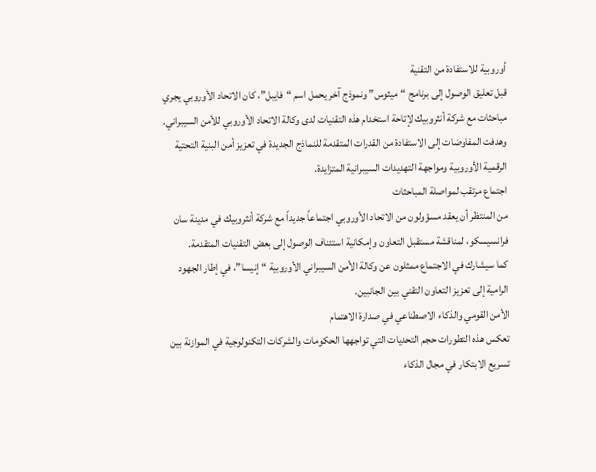أوروبية للاستفادة من التقنية
قبل تعليق الوصول إلى برنامج “ميثوس” ونموذج آخر يحمل اسم “فايبل”، كان الاتحاد الأوروبي يجري مباحثات مع شركة أنثروبيك لإتاحة استخدام هذه التقنيات لدى وكالة الاتحاد الأوروبي للأمن السيبراني.
وهدفت المفاوضات إلى الاستفادة من القدرات المتقدمة للنماذج الجديدة في تعزيز أمن البنية التحتية الرقمية الأوروبية ومواجهة التهديدات السيبرانية المتزايدة.
اجتماع مرتقب لمواصلة المباحثات
من المنتظر أن يعقد مسؤولون من الاتحاد الأوروبي اجتماعاً جديداً مع شركة أنثروبيك في مدينة سان فرانسيسكو، لمناقشة مستقبل التعاون وإمكانية استئناف الوصول إلى بعض التقنيات المتقدمة.
كما سيشارك في الاجتماع ممثلون عن وكالة الأمن السيبراني الأوروبية “إنيسا”، في إطار الجهود الرامية إلى تعزيز التعاون التقني بين الجانبين.
الأمن القومي والذكاء الاصطناعي في صدارة الاهتمام
تعكس هذه التطورات حجم التحديات التي تواجهها الحكومات والشركات التكنولوجية في الموازنة بين تسريع الابتكار في مجال الذكاء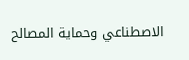الاصطناعي وحماية المصالح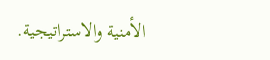الأمنية والاستراتيجية.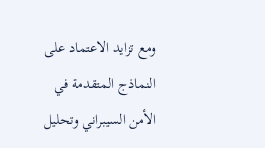ومع تزايد الاعتماد على النماذج المتقدمة في الأمن السيبراني وتحليل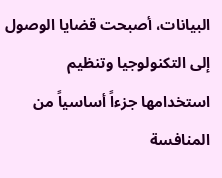البيانات، أصبحت قضايا الوصول إلى التكنولوجيا وتنظيم استخدامها جزءاً أساسياً من المنافسة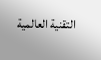التقنية العالمية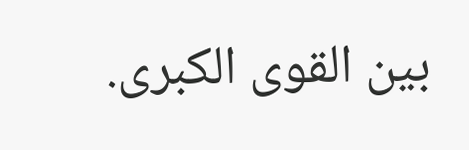بين القوى الكبرى.